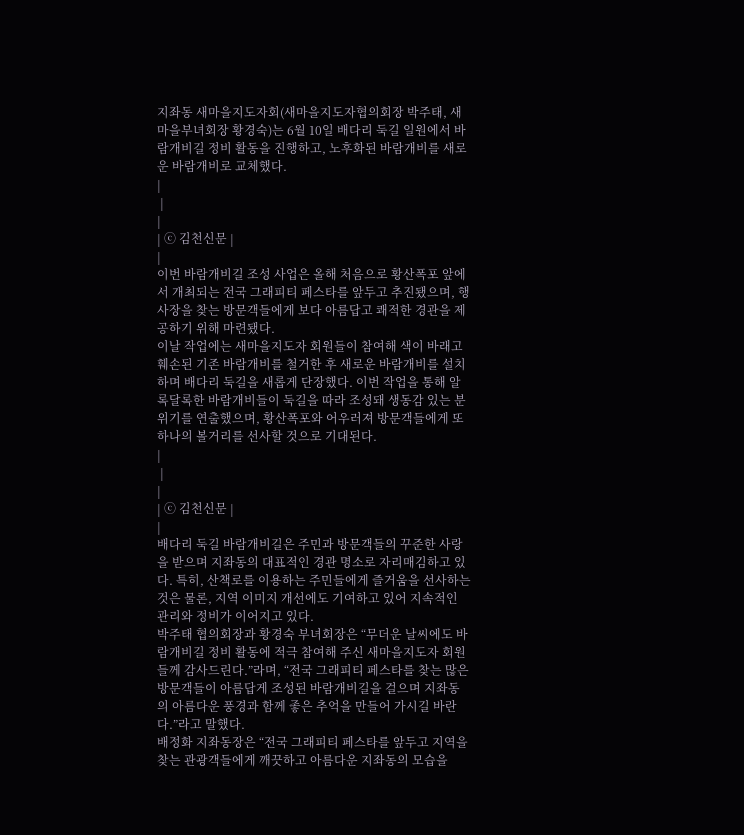지좌동 새마을지도자회(새마을지도자협의회장 박주태, 새마을부녀회장 황경숙)는 6월 10일 배다리 둑길 일원에서 바람개비길 정비 활동을 진행하고, 노후화된 바람개비를 새로운 바람개비로 교체했다.
|
 |
|
| ⓒ 김천신문 |
|
이번 바람개비길 조성 사업은 올해 처음으로 황산폭포 앞에서 개최되는 전국 그래피티 페스타를 앞두고 추진됐으며, 행사장을 찾는 방문객들에게 보다 아름답고 쾌적한 경관을 제공하기 위해 마련됐다.
이날 작업에는 새마을지도자 회원들이 참여해 색이 바래고 훼손된 기존 바람개비를 철거한 후 새로운 바람개비를 설치하며 배다리 둑길을 새롭게 단장했다. 이번 작업을 통해 알록달록한 바람개비들이 둑길을 따라 조성돼 생동감 있는 분위기를 연출했으며, 황산폭포와 어우러져 방문객들에게 또 하나의 볼거리를 선사할 것으로 기대된다.
|
 |
|
| ⓒ 김천신문 |
|
배다리 둑길 바람개비길은 주민과 방문객들의 꾸준한 사랑을 받으며 지좌동의 대표적인 경관 명소로 자리매김하고 있다. 특히, 산책로를 이용하는 주민들에게 즐거움을 선사하는 것은 물론, 지역 이미지 개선에도 기여하고 있어 지속적인 관리와 정비가 이어지고 있다.
박주태 협의회장과 황경숙 부녀회장은 “무더운 날씨에도 바람개비길 정비 활동에 적극 참여해 주신 새마을지도자 회원들께 감사드린다.”라며, “전국 그래피티 페스타를 찾는 많은 방문객들이 아름답게 조성된 바람개비길을 걸으며 지좌동의 아름다운 풍경과 함께 좋은 추억을 만들어 가시길 바란다.”라고 말했다.
배정화 지좌동장은 “전국 그래피티 페스타를 앞두고 지역을 찾는 관광객들에게 깨끗하고 아름다운 지좌동의 모습을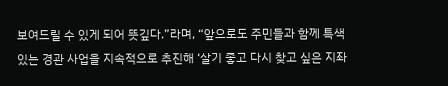보여드릴 수 있게 되어 뜻깊다.”라며, “앞으로도 주민들과 함께 특색 있는 경관 사업을 지속적으로 추진해 ‘살기 좋고 다시 찾고 싶은 지좌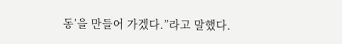동’을 만들어 가겠다.”라고 말했다.